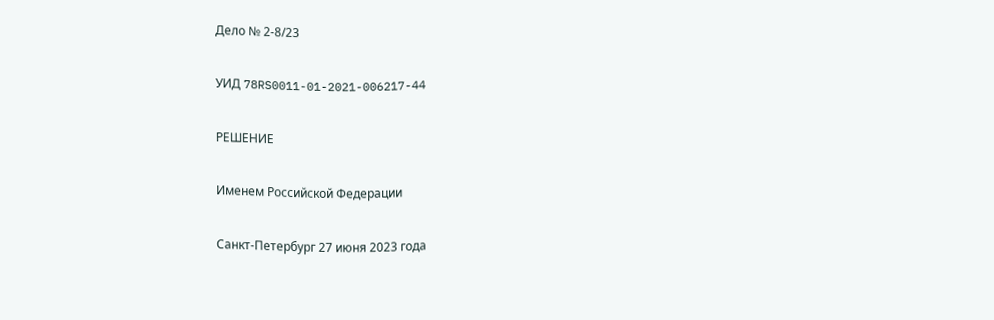Дело № 2-8/23

УИД 78RS0011-01-2021-006217-44

РЕШЕНИЕ

Именем Российской Федерации

Санкт-Петербург 27 июня 2023 года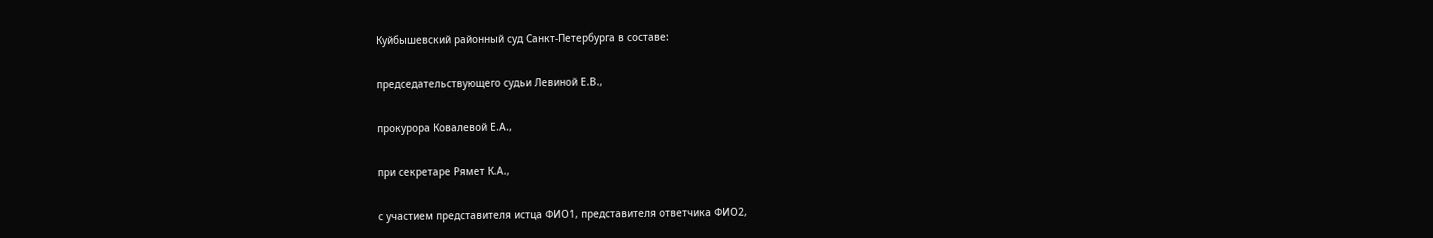Куйбышевский районный суд Санкт-Петербурга в составе:

председательствующего судьи Левиной Е.В.,

прокурора Ковалевой Е.А.,

при секретаре Рямет К.А.,

с участием представителя истца ФИО1, представителя ответчика ФИО2,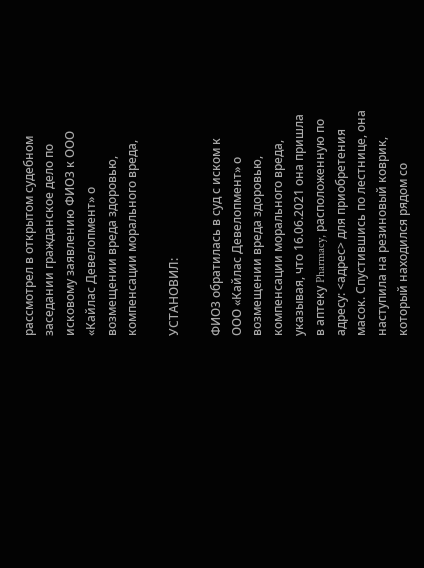рассмотрел в открытом судебном заседании гражданское дело по исковому заявлению ФИО3 к ООО «Кайлас Девелопмент» о возмещении вреда здоровью, компенсации морального вреда,

УСТАНОВИЛ:

ФИО3 обратилась в суд с иском к ООО «Кайлас Девелопмент» о возмещении вреда здоровью, компенсации морального вреда, указывая, что 16.06.2021 она пришла в аптеку Pharmacy, расположенную по адресу: <адрес> для приобретения масок. Спустившись по лестнице, она наступила на резиновый коврик, который находился рядом со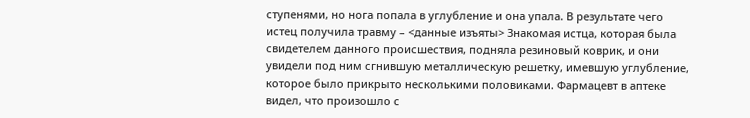ступенями, но нога попала в углубление и она упала. В результате чего истец получила травму – <данные изъяты> Знакомая истца, которая была свидетелем данного происшествия, подняла резиновый коврик, и они увидели под ним сгнившую металлическую решетку, имевшую углубление, которое было прикрыто несколькими половиками. Фармацевт в аптеке видел, что произошло с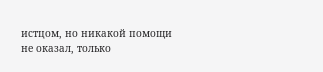истцом, но никакой помощи не оказал, только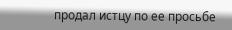продал истцу по ее просьбе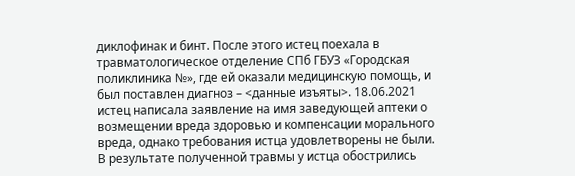диклофинак и бинт. После этого истец поехала в травматологическое отделение СПб ГБУЗ «Городская поликлиника №», где ей оказали медицинскую помощь, и был поставлен диагноз – <данные изъяты>. 18.06.2021 истец написала заявление на имя заведующей аптеки о возмещении вреда здоровью и компенсации морального вреда, однако требования истца удовлетворены не были. В результате полученной травмы у истца обострились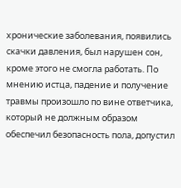хронические заболевания, появились скачки давления, был нарушен сон, кроме этого не смогла работать. По мнению истца, падение и получение травмы произошло по вине ответчика, который не должным образом обеспечил безопасность пола, допустил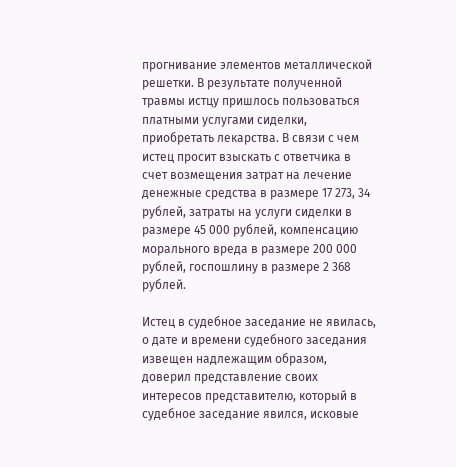прогнивание элементов металлической решетки. В результате полученной травмы истцу пришлось пользоваться платными услугами сиделки, приобретать лекарства. В связи с чем истец просит взыскать с ответчика в счет возмещения затрат на лечение денежные средства в размере 17 273, 34 рублей, затраты на услуги сиделки в размере 45 000 рублей, компенсацию морального вреда в размере 200 000 рублей, госпошлину в размере 2 368 рублей.

Истец в судебное заседание не явилась, о дате и времени судебного заседания извещен надлежащим образом, доверил представление своих интересов представителю, который в судебное заседание явился, исковые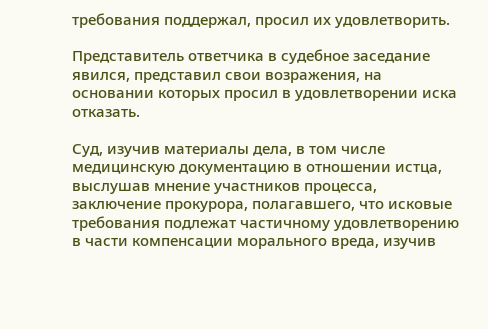требования поддержал, просил их удовлетворить.

Представитель ответчика в судебное заседание явился, представил свои возражения, на основании которых просил в удовлетворении иска отказать.

Суд, изучив материалы дела, в том числе медицинскую документацию в отношении истца, выслушав мнение участников процесса, заключение прокурора, полагавшего, что исковые требования подлежат частичному удовлетворению в части компенсации морального вреда, изучив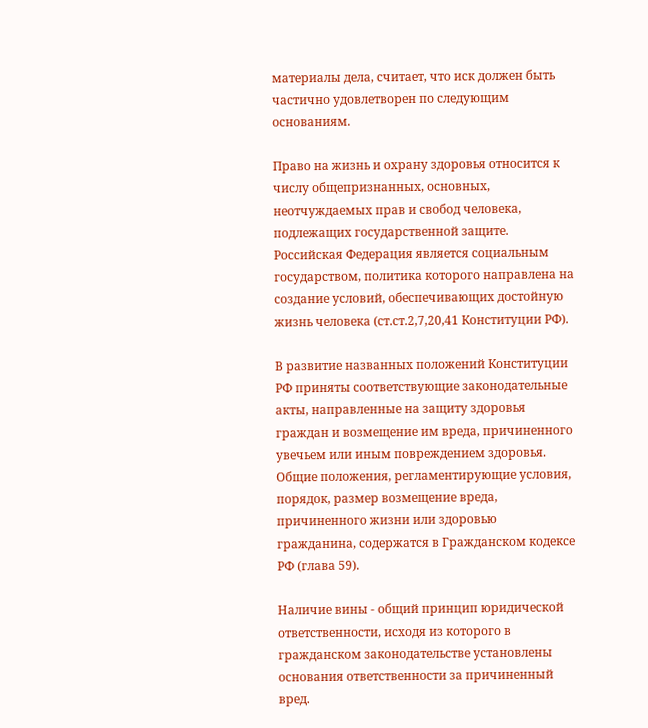материалы дела, считает, что иск должен быть частично удовлетворен по следующим основаниям.

Право на жизнь и охрану здоровья относится к числу общепризнанных, основных, неотчуждаемых прав и свобод человека, подлежащих государственной защите. Российская Федерация является социальным государством, политика которого направлена на создание условий, обеспечивающих достойную жизнь человека (ст.ст.2,7,20,41 Конституции РФ).

В развитие названных положений Конституции РФ приняты соответствующие законодательные акты, направленные на защиту здоровья граждан и возмещение им вреда, причиненного увечьем или иным повреждением здоровья. Общие положения, регламентирующие условия, порядок, размер возмещение вреда, причиненного жизни или здоровью гражданина, содержатся в Гражданском кодексе РФ (глава 59).

Наличие вины - общий принцип юридической ответственности, исходя из которого в гражданском законодательстве установлены основания ответственности за причиненный вред.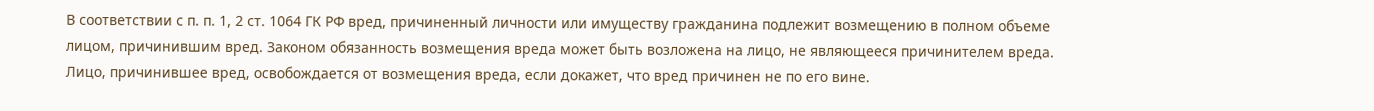В соответствии с п. п. 1, 2 ст. 1064 ГК РФ вред, причиненный личности или имуществу гражданина подлежит возмещению в полном объеме лицом, причинившим вред. Законом обязанность возмещения вреда может быть возложена на лицо, не являющееся причинителем вреда. Лицо, причинившее вред, освобождается от возмещения вреда, если докажет, что вред причинен не по его вине.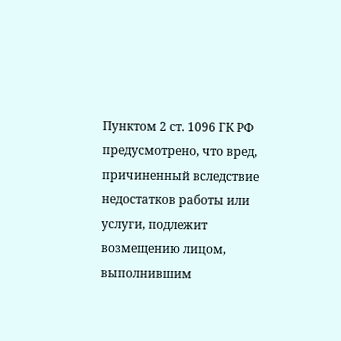Пунктом 2 ст. 1096 ГК РФ предусмотрено, что вред, причиненный вследствие недостатков работы или услуги, подлежит возмещению лицом, выполнившим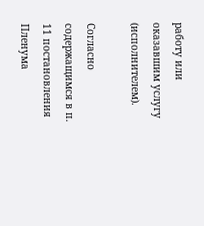работу или оказавшим услугу (исполнителем).

Согласно содержащимся в п. 11 постановления Пленума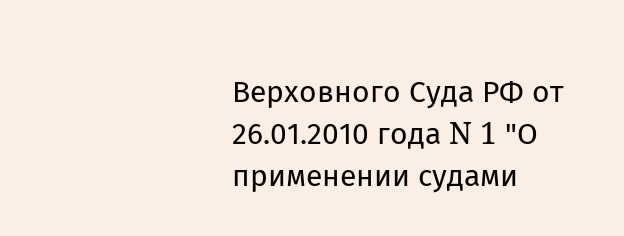Верховного Суда РФ от 26.01.2010 года N 1 "О применении судами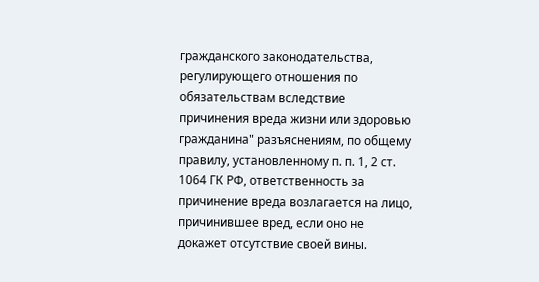гражданского законодательства, регулирующего отношения по обязательствам вследствие причинения вреда жизни или здоровью гражданина" разъяснениям, по общему правилу, установленному п. п. 1, 2 ст. 1064 ГК РФ, ответственность за причинение вреда возлагается на лицо, причинившее вред, если оно не докажет отсутствие своей вины.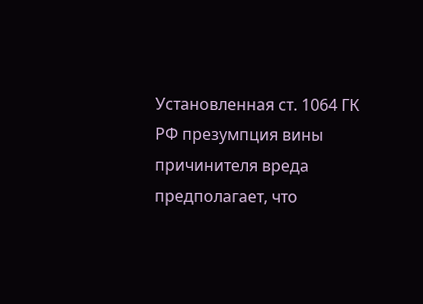Установленная ст. 1064 ГК РФ презумпция вины причинителя вреда предполагает, что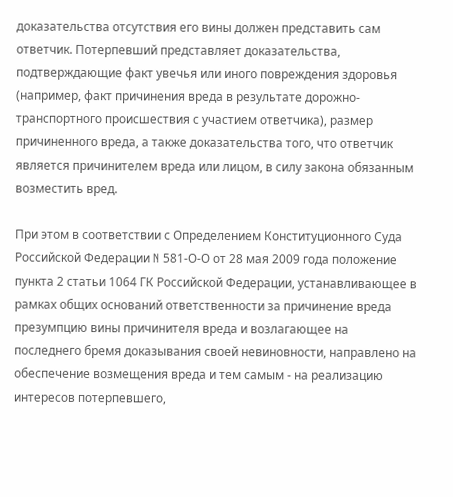доказательства отсутствия его вины должен представить сам ответчик. Потерпевший представляет доказательства, подтверждающие факт увечья или иного повреждения здоровья (например, факт причинения вреда в результате дорожно-транспортного происшествия с участием ответчика), размер причиненного вреда, а также доказательства того, что ответчик является причинителем вреда или лицом, в силу закона обязанным возместить вред.

При этом в соответствии с Определением Конституционного Суда Российской Федерации N 581-О-О от 28 мая 2009 года положение пункта 2 статьи 1064 ГК Российской Федерации, устанавливающее в рамках общих оснований ответственности за причинение вреда презумпцию вины причинителя вреда и возлагающее на последнего бремя доказывания своей невиновности, направлено на обеспечение возмещения вреда и тем самым - на реализацию интересов потерпевшего,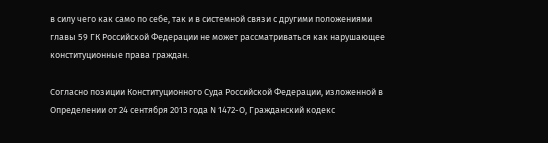в силу чего как само по себе, так и в системной связи с другими положениями главы 59 ГК Российской Федерации не может рассматриваться как нарушающее конституционные права граждан.

Согласно позиции Конституционного Суда Российской Федерации, изложенной в Определении от 24 сентября 2013 года N 1472-О, Гражданский кодекс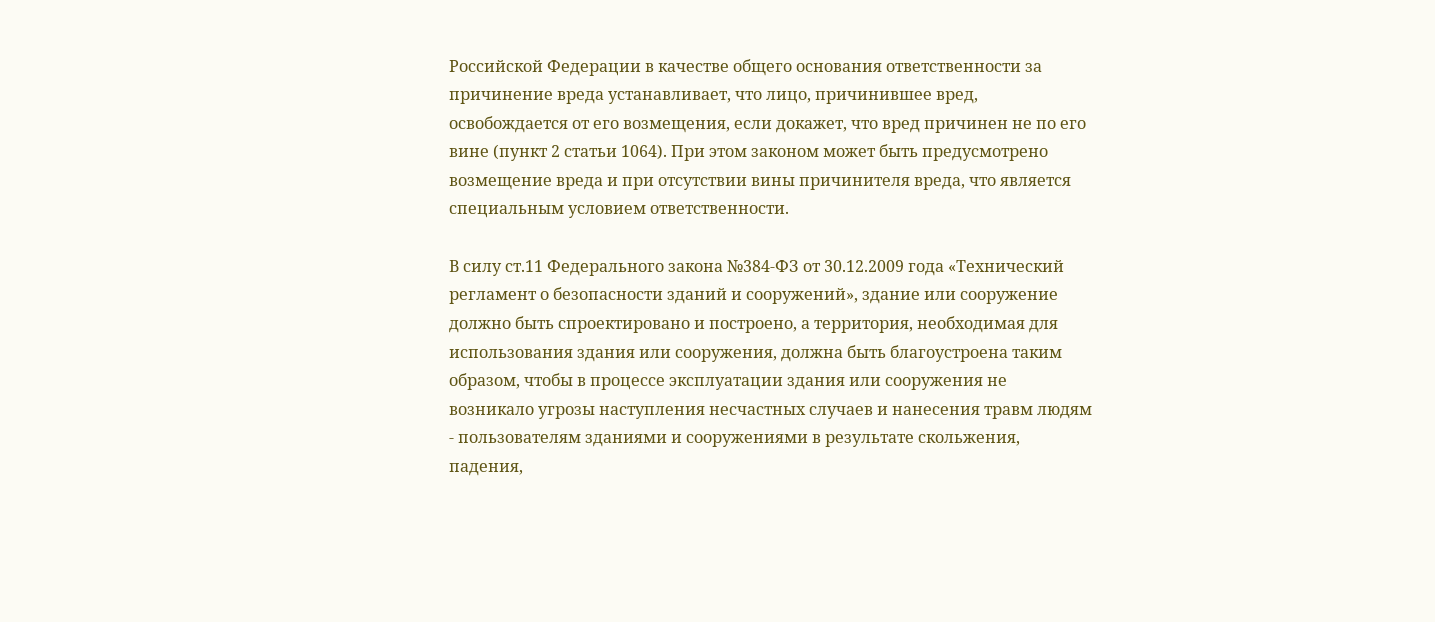Российской Федерации в качестве общего основания ответственности за причинение вреда устанавливает, что лицо, причинившее вред, освобождается от его возмещения, если докажет, что вред причинен не по его вине (пункт 2 статьи 1064). При этом законом может быть предусмотрено возмещение вреда и при отсутствии вины причинителя вреда, что является специальным условием ответственности.

В силу ст.11 Федерального закона №384-ФЗ от 30.12.2009 года «Технический регламент о безопасности зданий и сооружений», здание или сооружение должно быть спроектировано и построено, а территория, необходимая для использования здания или сооружения, должна быть благоустроена таким образом, чтобы в процессе эксплуатации здания или сооружения не возникало угрозы наступления несчастных случаев и нанесения травм людям - пользователям зданиями и сооружениями в результате скольжения, падения,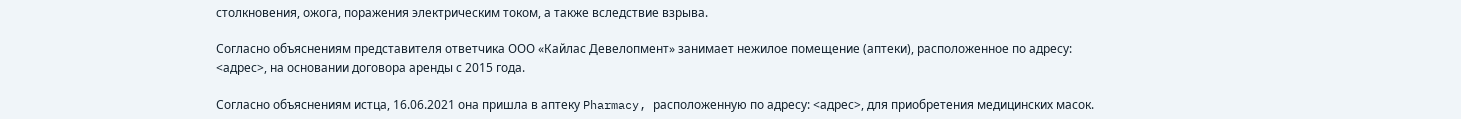столкновения, ожога, поражения электрическим током, а также вследствие взрыва.

Согласно объяснениям представителя ответчика ООО «Кайлас Девелопмент» занимает нежилое помещение (аптеки), расположенное по адресу: <адрес>, на основании договора аренды с 2015 года.

Согласно объяснениям истца, 16.06.2021 она пришла в аптеку Pharmacy, расположенную по адресу: <адрес>, для приобретения медицинских масок.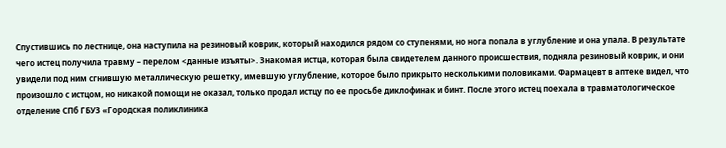Спустившись по лестнице, она наступила на резиновый коврик, который находился рядом со ступенями, но нога попала в углубление и она упала. В результате чего истец получила травму – перелом <данные изъяты>. Знакомая истца, которая была свидетелем данного происшествия, подняла резиновый коврик, и они увидели под ним сгнившую металлическую решетку, имевшую углубление, которое было прикрыто несколькими половиками. Фармацевт в аптеке видел, что произошло с истцом, но никакой помощи не оказал, только продал истцу по ее просьбе диклофинак и бинт. После этого истец поехала в травматологическое отделение СПб ГБУЗ «Городская поликлиника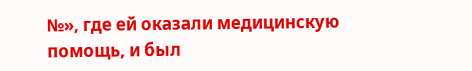№», где ей оказали медицинскую помощь, и был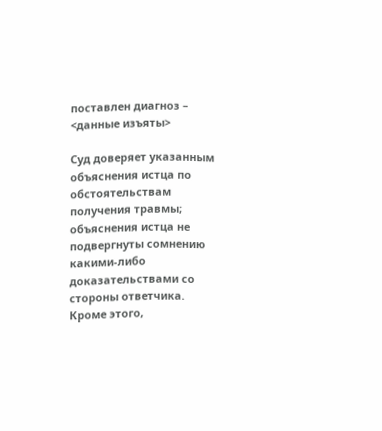поставлен диагноз – <данные изъяты>

Суд доверяет указанным объяснения истца по обстоятельствам получения травмы; объяснения истца не подвергнуты сомнению какими-либо доказательствами со стороны ответчика. Кроме этого,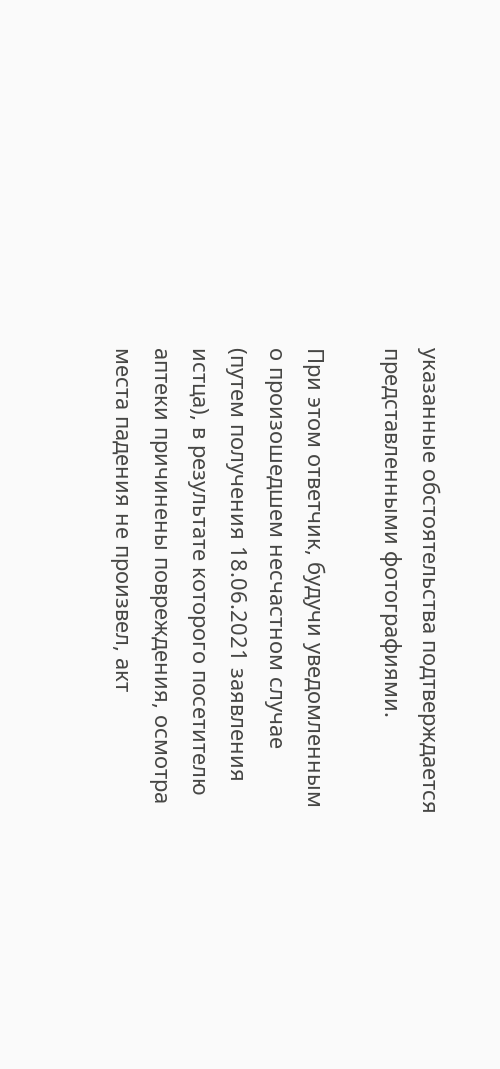указанные обстоятельства подтверждается представленными фотографиями.

При этом ответчик, будучи уведомленным о произошедшем несчастном случае (путем получения 18.06.2021 заявления истца), в результате которого посетителю аптеки причинены повреждения, осмотра места падения не произвел, акт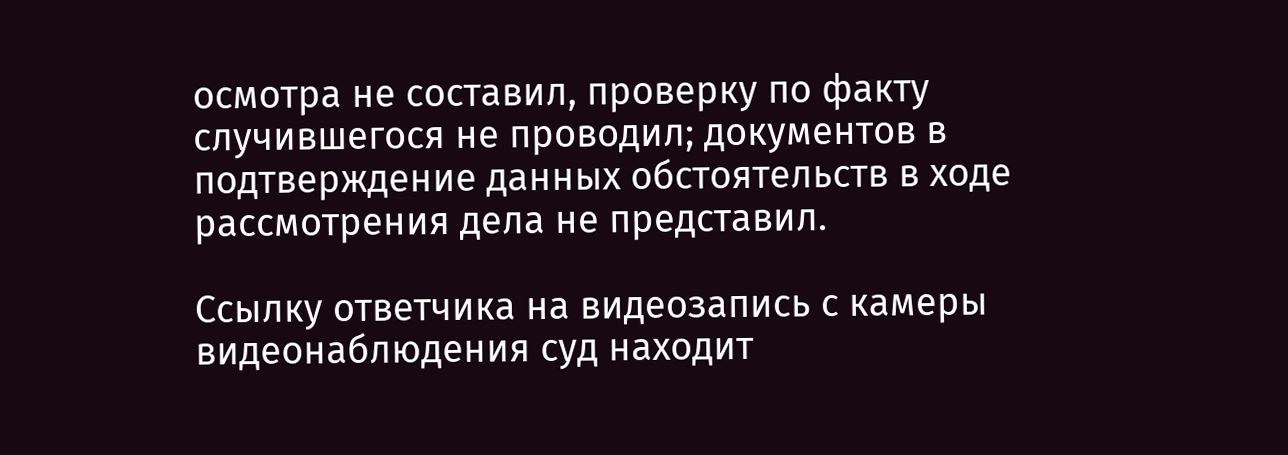осмотра не составил, проверку по факту случившегося не проводил; документов в подтверждение данных обстоятельств в ходе рассмотрения дела не представил.

Ссылку ответчика на видеозапись с камеры видеонаблюдения суд находит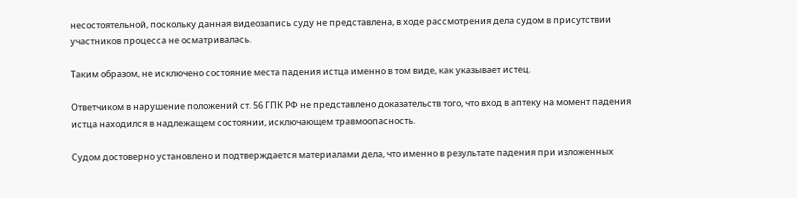несостоятельной, поскольку данная видеозапись суду не представлена, в ходе рассмотрения дела судом в присутствии участников процесса не осматривалась.

Таким образом, не исключено состояние места падения истца именно в том виде, как указывает истец.

Ответчиком в нарушение положений ст. 56 ГПК РФ не представлено доказательств того, что вход в аптеку на момент падения истца находился в надлежащем состоянии, исключающем травмоопасность.

Судом достоверно установлено и подтверждается материалами дела, что именно в результате падения при изложенных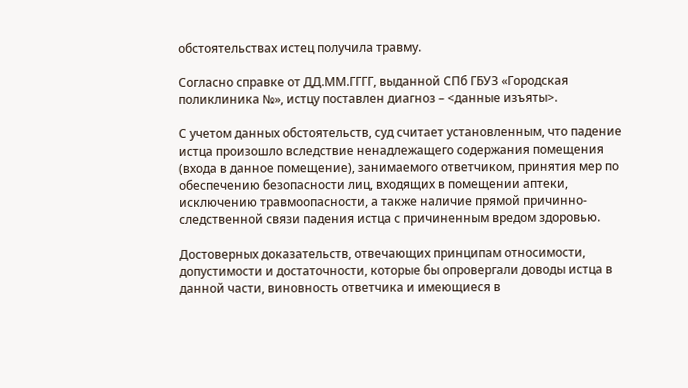обстоятельствах истец получила травму.

Согласно справке от ДД.ММ.ГГГГ, выданной СПб ГБУЗ «Городская поликлиника №», истцу поставлен диагноз – <данные изъяты>.

С учетом данных обстоятельств, суд считает установленным, что падение истца произошло вследствие ненадлежащего содержания помещения (входа в данное помещение), занимаемого ответчиком, принятия мер по обеспечению безопасности лиц, входящих в помещении аптеки, исключению травмоопасности, а также наличие прямой причинно-следственной связи падения истца с причиненным вредом здоровью.

Достоверных доказательств, отвечающих принципам относимости, допустимости и достаточности, которые бы опровергали доводы истца в данной части, виновность ответчика и имеющиеся в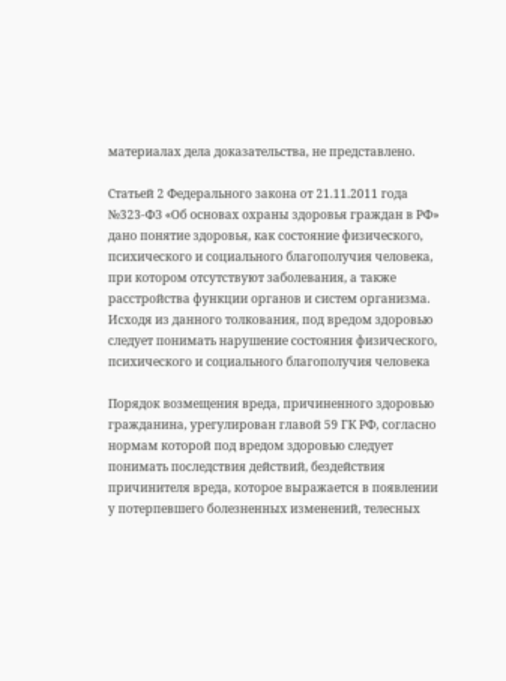материалах дела доказательства, не представлено.

Статьей 2 Федерального закона от 21.11.2011 года №323-ФЗ «Об основах охраны здоровья граждан в РФ» дано понятие здоровья, как состояние физического, психического и социального благополучия человека, при котором отсутствуют заболевания, а также расстройства функции органов и систем организма. Исходя из данного толкования, под вредом здоровью следует понимать нарушение состояния физического, психического и социального благополучия человека

Порядок возмещения вреда, причиненного здоровью гражданина, урегулирован главой 59 ГК РФ, согласно нормам которой под вредом здоровью следует понимать последствия действий, бездействия причинителя вреда, которое выражается в появлении у потерпевшего болезненных изменений, телесных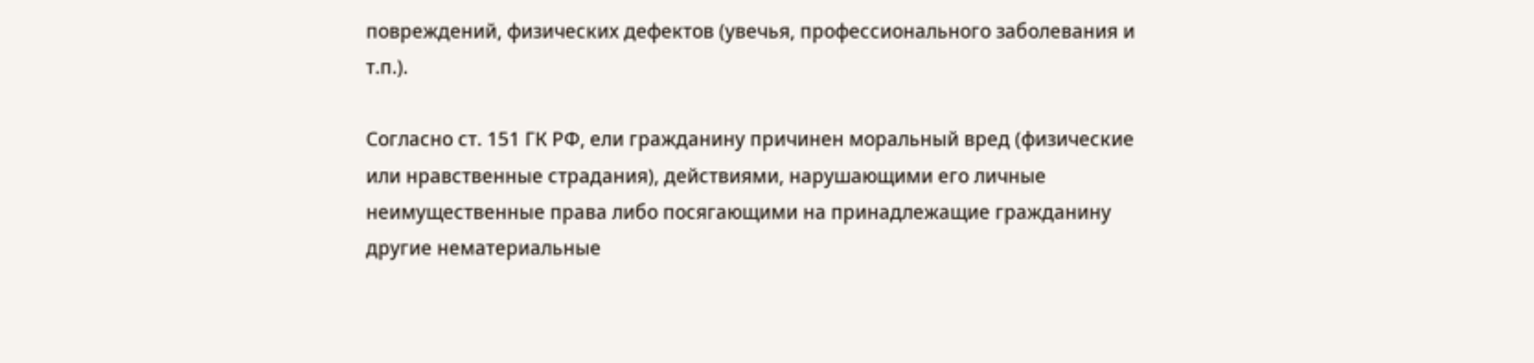повреждений, физических дефектов (увечья, профессионального заболевания и т.п.).

Согласно ст. 151 ГК РФ, ели гражданину причинен моральный вред (физические или нравственные страдания), действиями, нарушающими его личные неимущественные права либо посягающими на принадлежащие гражданину другие нематериальные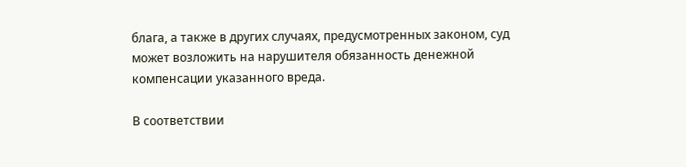блага, а также в других случаях, предусмотренных законом, суд может возложить на нарушителя обязанность денежной компенсации указанного вреда.

В соответствии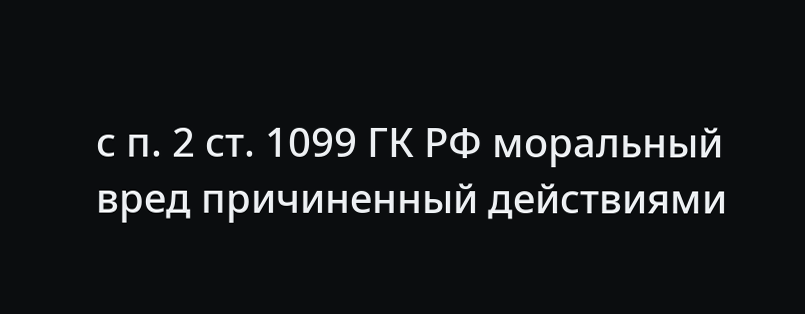с п. 2 ст. 1099 ГК РФ моральный вред причиненный действиями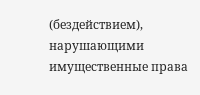(бездействием), нарушающими имущественные права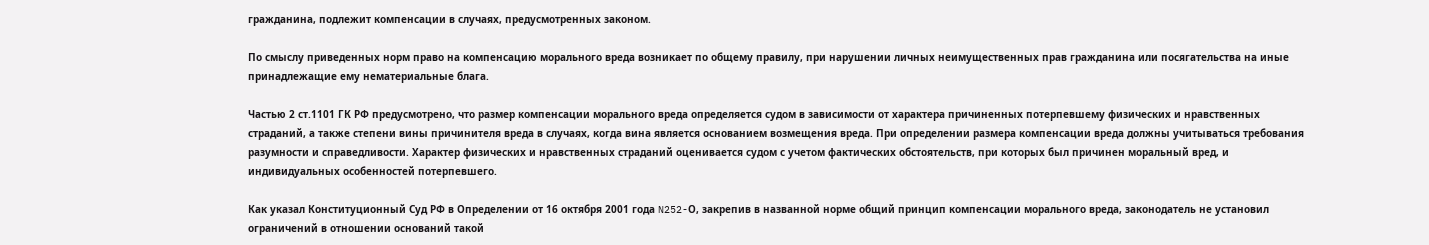гражданина, подлежит компенсации в случаях, предусмотренных законом.

По смыслу приведенных норм право на компенсацию морального вреда возникает по общему правилу, при нарушении личных неимущественных прав гражданина или посягательства на иные принадлежащие ему нематериальные блага.

Частью 2 ст.1101 ГК РФ предусмотрено, что размер компенсации морального вреда определяется судом в зависимости от характера причиненных потерпевшему физических и нравственных страданий, а также степени вины причинителя вреда в случаях, когда вина является основанием возмещения вреда. При определении размера компенсации вреда должны учитываться требования разумности и справедливости. Характер физических и нравственных страданий оценивается судом с учетом фактических обстоятельств, при которых был причинен моральный вред, и индивидуальных особенностей потерпевшего.

Как указал Конституционный Суд РФ в Определении от 16 октября 2001 года N252-О, закрепив в названной норме общий принцип компенсации морального вреда, законодатель не установил ограничений в отношении оснований такой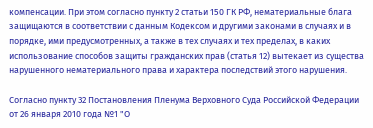компенсации. При этом согласно пункту 2 статьи 150 ГК РФ, нематериальные блага защищаются в соответствии с данным Кодексом и другими законами в случаях и в порядке, ими предусмотренных, а также в тех случаях и тех пределах, в каких использование способов защиты гражданских прав (статья 12) вытекает из существа нарушенного нематериального права и характера последствий этого нарушения.

Согласно пункту 32 Постановления Пленума Верховного Суда Российской Федерации от 26 января 2010 года №1 "О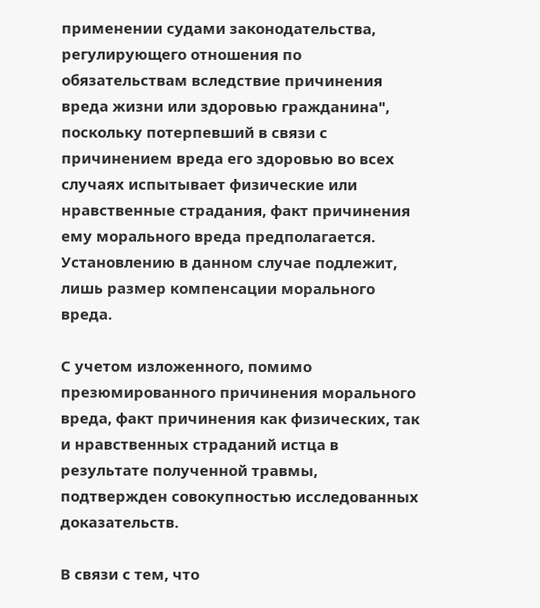применении судами законодательства, регулирующего отношения по обязательствам вследствие причинения вреда жизни или здоровью гражданина", поскольку потерпевший в связи с причинением вреда его здоровью во всех случаях испытывает физические или нравственные страдания, факт причинения ему морального вреда предполагается. Установлению в данном случае подлежит, лишь размер компенсации морального вреда.

С учетом изложенного, помимо презюмированного причинения морального вреда, факт причинения как физических, так и нравственных страданий истца в результате полученной травмы, подтвержден совокупностью исследованных доказательств.

В связи с тем, что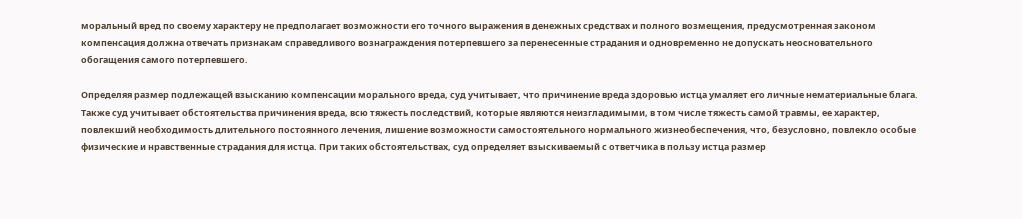моральный вред по своему характеру не предполагает возможности его точного выражения в денежных средствах и полного возмещения, предусмотренная законом компенсация должна отвечать признакам справедливого вознаграждения потерпевшего за перенесенные страдания и одновременно не допускать неосновательного обогащения самого потерпевшего.

Определяя размер подлежащей взысканию компенсации морального вреда, суд учитывает, что причинение вреда здоровью истца умаляет его личные нематериальные блага. Также суд учитывает обстоятельства причинения вреда, всю тяжесть последствий, которые являются неизгладимыми, в том числе тяжесть самой травмы, ее характер, повлекший необходимость длительного постоянного лечения, лишение возможности самостоятельного нормального жизнеобеспечения, что, безусловно, повлекло особые физические и нравственные страдания для истца. При таких обстоятельствах, суд определяет взыскиваемый с ответчика в пользу истца размер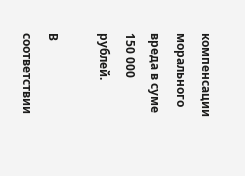компенсации морального вреда в суме 150 000 рублей.

В соответствии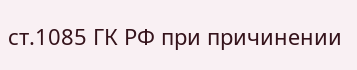ст.1085 ГК РФ при причинении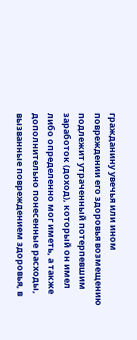гражданину увечья или ином повреждении его здоровья возмещению подлежит утраченный потерпевшим заработок (доход), который он имел либо определенно мог иметь, а также дополнительно понесенные расходы, вызванные повреждением здоровья, в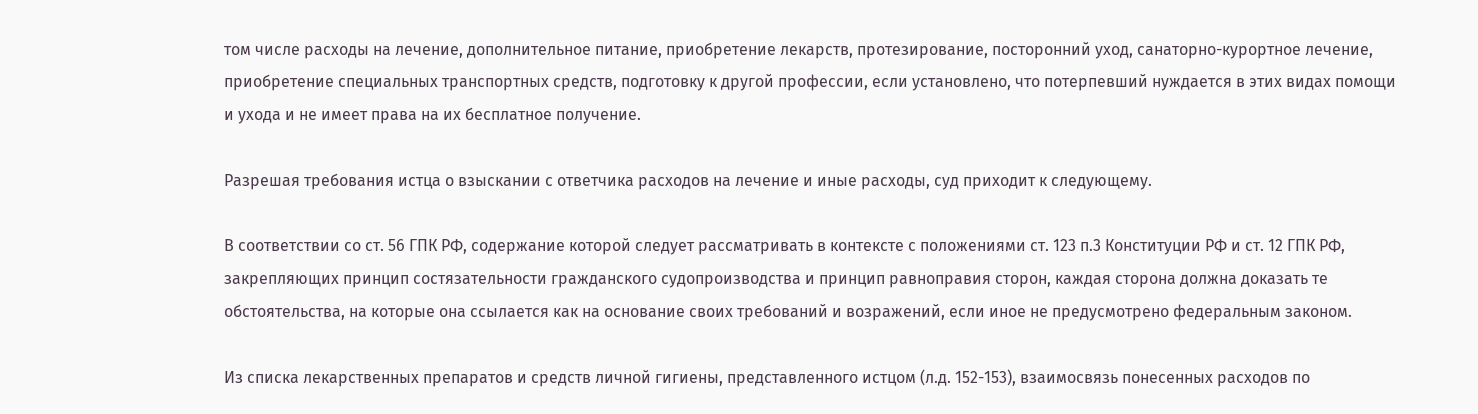том числе расходы на лечение, дополнительное питание, приобретение лекарств, протезирование, посторонний уход, санаторно-курортное лечение, приобретение специальных транспортных средств, подготовку к другой профессии, если установлено, что потерпевший нуждается в этих видах помощи и ухода и не имеет права на их бесплатное получение.

Разрешая требования истца о взыскании с ответчика расходов на лечение и иные расходы, суд приходит к следующему.

В соответствии со ст. 56 ГПК РФ, содержание которой следует рассматривать в контексте с положениями ст. 123 п.3 Конституции РФ и ст. 12 ГПК РФ, закрепляющих принцип состязательности гражданского судопроизводства и принцип равноправия сторон, каждая сторона должна доказать те обстоятельства, на которые она ссылается как на основание своих требований и возражений, если иное не предусмотрено федеральным законом.

Из списка лекарственных препаратов и средств личной гигиены, представленного истцом (л.д. 152-153), взаимосвязь понесенных расходов по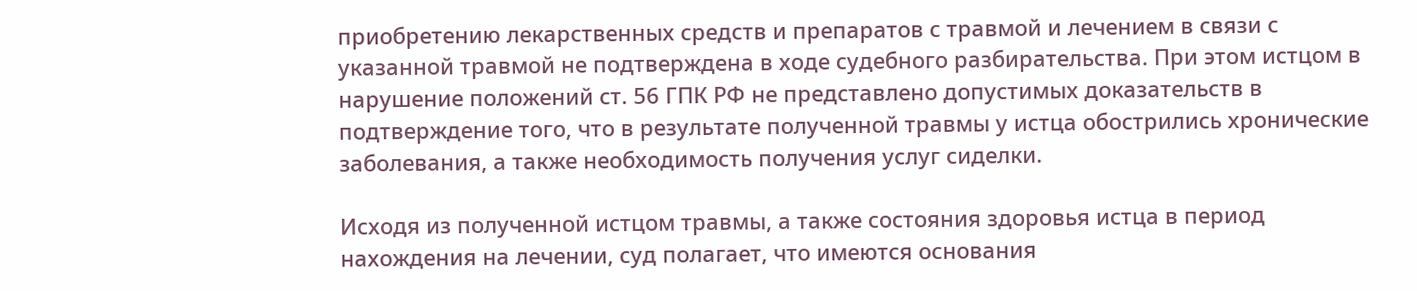приобретению лекарственных средств и препаратов с травмой и лечением в связи с указанной травмой не подтверждена в ходе судебного разбирательства. При этом истцом в нарушение положений ст. 56 ГПК РФ не представлено допустимых доказательств в подтверждение того, что в результате полученной травмы у истца обострились хронические заболевания, а также необходимость получения услуг сиделки.

Исходя из полученной истцом травмы, а также состояния здоровья истца в период нахождения на лечении, суд полагает, что имеются основания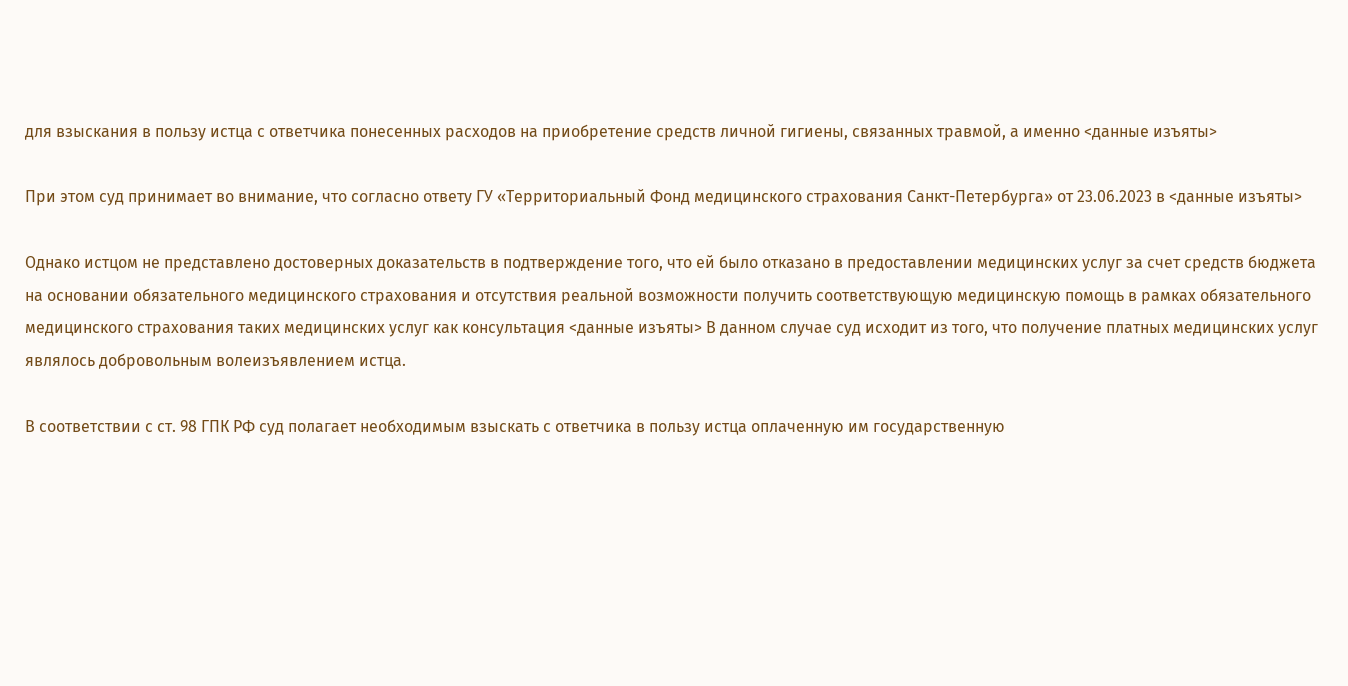для взыскания в пользу истца с ответчика понесенных расходов на приобретение средств личной гигиены, связанных травмой, а именно <данные изъяты>

При этом суд принимает во внимание, что согласно ответу ГУ «Территориальный Фонд медицинского страхования Санкт-Петербурга» от 23.06.2023 в <данные изъяты>

Однако истцом не представлено достоверных доказательств в подтверждение того, что ей было отказано в предоставлении медицинских услуг за счет средств бюджета на основании обязательного медицинского страхования и отсутствия реальной возможности получить соответствующую медицинскую помощь в рамках обязательного медицинского страхования таких медицинских услуг как консультация <данные изъяты> В данном случае суд исходит из того, что получение платных медицинских услуг являлось добровольным волеизъявлением истца.

В соответствии с ст. 98 ГПК РФ суд полагает необходимым взыскать с ответчика в пользу истца оплаченную им государственную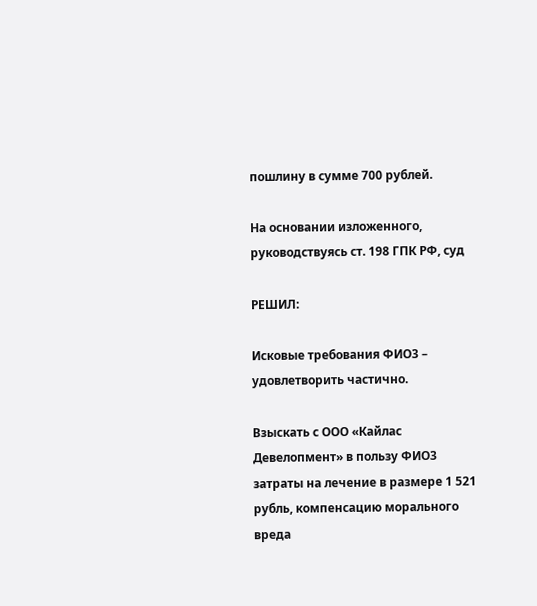пошлину в сумме 700 рублей.

На основании изложенного, руководствуясь ст. 198 ГПК РФ, суд

РЕШИЛ:

Исковые требования ФИО3 – удовлетворить частично.

Взыскать с ООО «Кайлас Девелопмент» в пользу ФИО3 затраты на лечение в размере 1 521 рубль, компенсацию морального вреда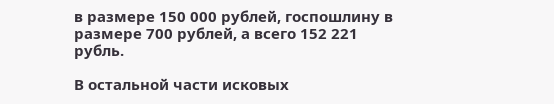в размере 150 000 рублей, госпошлину в размере 700 рублей, а всего 152 221 рубль.

В остальной части исковых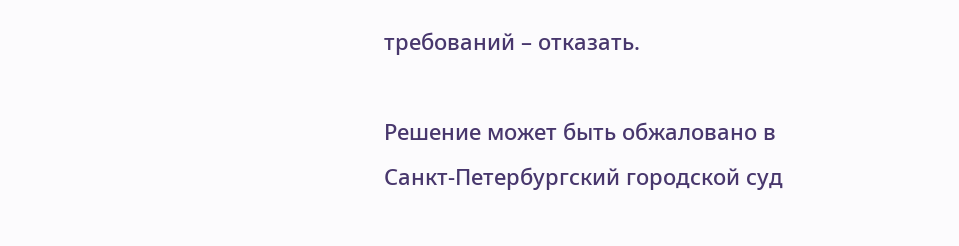требований – отказать.

Решение может быть обжаловано в Санкт-Петербургский городской суд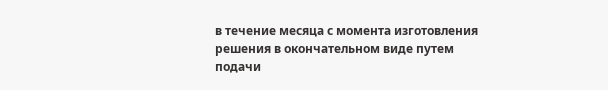в течение месяца с момента изготовления решения в окончательном виде путем подачи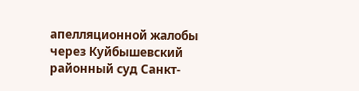апелляционной жалобы через Куйбышевский районный суд Санкт-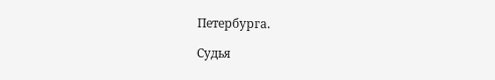Петербурга.

Судья